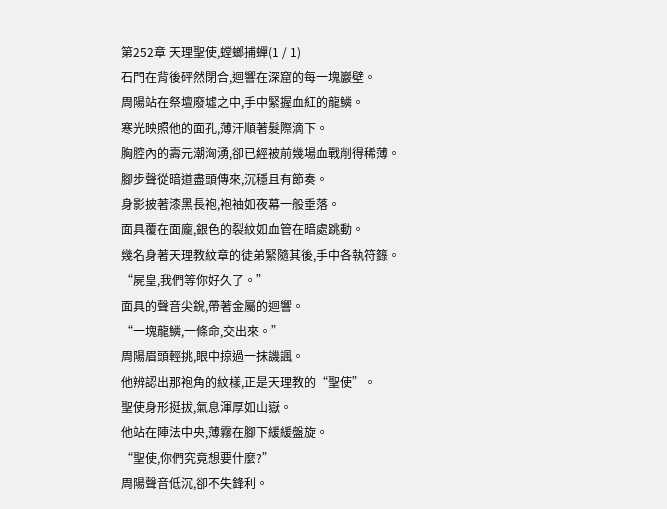第252章 天理聖使,螳螂捕蟬(1 / 1)
石門在背後砰然閉合,迴響在深窟的每一塊巖壁。
周陽站在祭壇廢墟之中,手中緊握血紅的龍鱗。
寒光映照他的面孔,薄汗順著髮際滴下。
胸腔內的壽元潮洶湧,卻已經被前幾場血戰削得稀薄。
腳步聲從暗道盡頭傳來,沉穩且有節奏。
身影披著漆黑長袍,袍袖如夜幕一般垂落。
面具覆在面龐,銀色的裂紋如血管在暗處跳動。
幾名身著天理教紋章的徒弟緊隨其後,手中各執符籙。
“屍皇,我們等你好久了。”
面具的聲音尖銳,帶著金屬的迴響。
“一塊龍鱗,一條命,交出來。”
周陽眉頭輕挑,眼中掠過一抹譏諷。
他辨認出那袍角的紋樣,正是天理教的“聖使”。
聖使身形挺拔,氣息渾厚如山嶽。
他站在陣法中央,薄霧在腳下緩緩盤旋。
“聖使,你們究竟想要什麼?”
周陽聲音低沉,卻不失鋒利。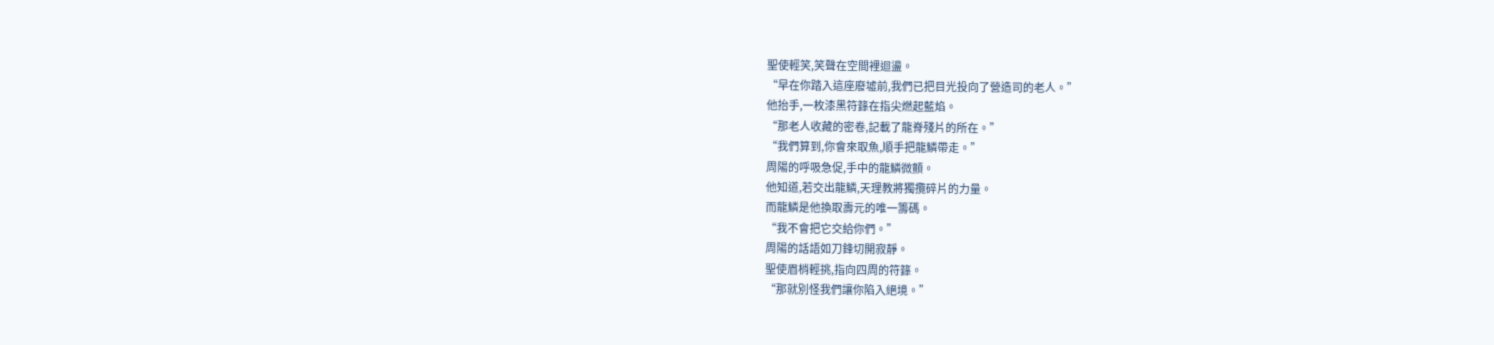聖使輕笑,笑聲在空間裡迴盪。
“早在你踏入這座廢墟前,我們已把目光投向了營造司的老人。”
他抬手,一枚漆黑符籙在指尖燃起藍焰。
“那老人收藏的密卷,記載了龍脊殘片的所在。”
“我們算到,你會來取魚,順手把龍鱗帶走。”
周陽的呼吸急促,手中的龍鱗微顫。
他知道,若交出龍鱗,天理教將獨攬碎片的力量。
而龍鱗是他換取壽元的唯一籌碼。
“我不會把它交給你們。”
周陽的話語如刀鋒切開寂靜。
聖使眉梢輕挑,指向四周的符籙。
“那就別怪我們讓你陷入絕境。”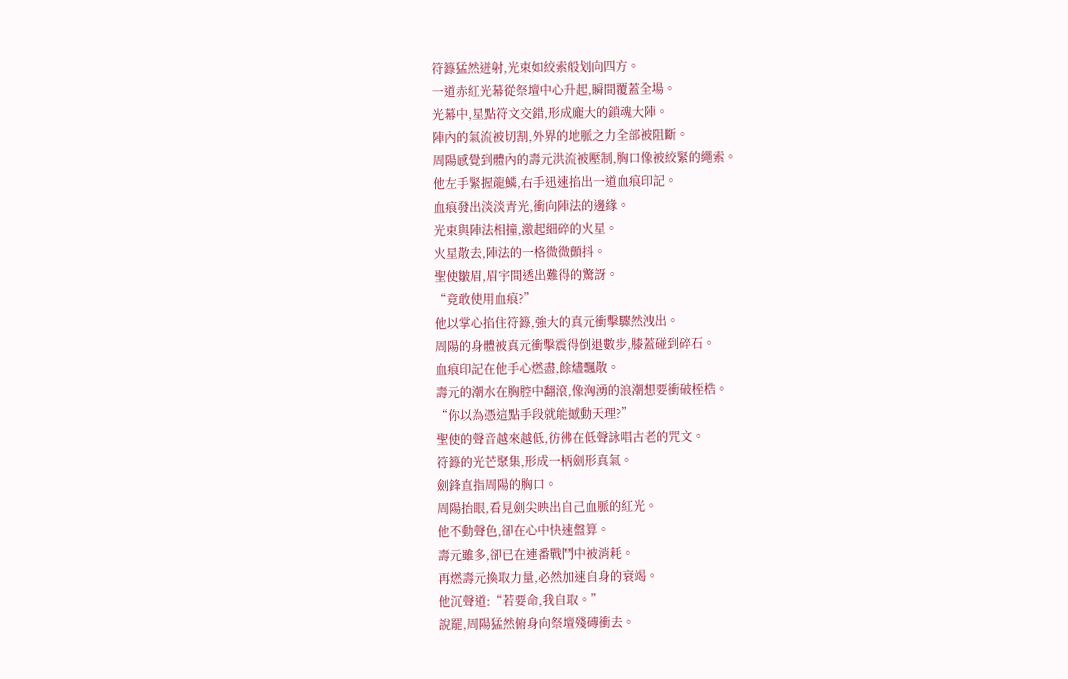符籙猛然迸射,光束如絞索般划向四方。
一道赤紅光幕從祭壇中心升起,瞬間覆蓋全場。
光幕中,星點符文交錯,形成龐大的鎖魂大陣。
陣內的氣流被切割,外界的地脈之力全部被阻斷。
周陽感覺到體內的壽元洪流被壓制,胸口像被絞緊的繩索。
他左手緊握龍鱗,右手迅速掐出一道血痕印記。
血痕發出淡淡青光,衝向陣法的邊緣。
光束與陣法相撞,激起細碎的火星。
火星散去,陣法的一格微微顫抖。
聖使皺眉,眉宇間透出難得的驚訝。
“竟敢使用血痕?”
他以掌心掐住符籙,強大的真元衝擊驟然洩出。
周陽的身體被真元衝擊震得倒退數步,膝蓋碰到碎石。
血痕印記在他手心燃盡,餘燼飄散。
壽元的潮水在胸腔中翻滾,像洶湧的浪潮想要衝破桎梏。
“你以為憑這點手段就能撼動天理?”
聖使的聲音越來越低,彷彿在低聲詠唱古老的咒文。
符籙的光芒聚集,形成一柄劍形真氣。
劍鋒直指周陽的胸口。
周陽抬眼,看見劍尖映出自己血脈的紅光。
他不動聲色,卻在心中快速盤算。
壽元雖多,卻已在連番戰鬥中被消耗。
再燃壽元換取力量,必然加速自身的衰竭。
他沉聲道:“若要命,我自取。”
說罷,周陽猛然俯身向祭壇殘磚衝去。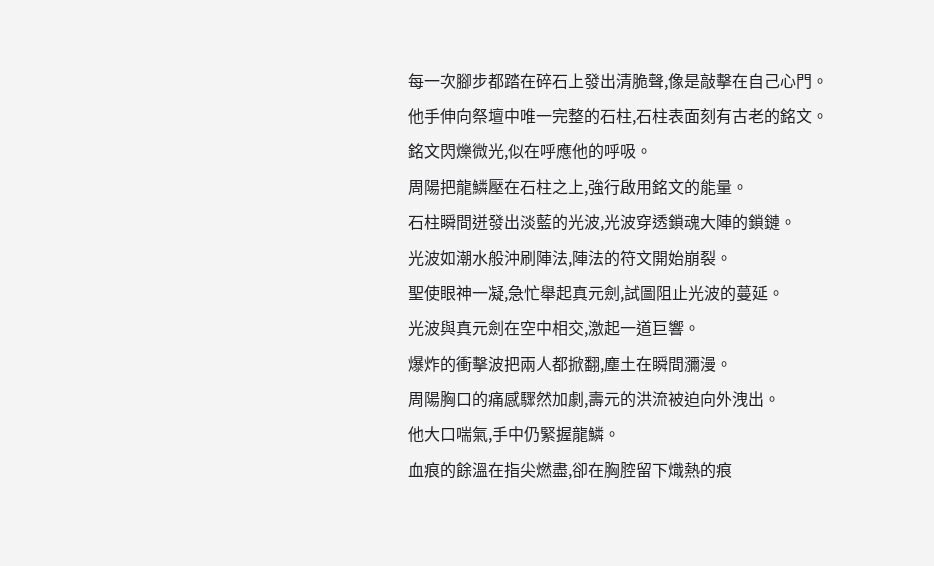每一次腳步都踏在碎石上發出清脆聲,像是敲擊在自己心門。
他手伸向祭壇中唯一完整的石柱,石柱表面刻有古老的銘文。
銘文閃爍微光,似在呼應他的呼吸。
周陽把龍鱗壓在石柱之上,強行啟用銘文的能量。
石柱瞬間迸發出淡藍的光波,光波穿透鎖魂大陣的鎖鏈。
光波如潮水般沖刷陣法,陣法的符文開始崩裂。
聖使眼神一凝,急忙舉起真元劍,試圖阻止光波的蔓延。
光波與真元劍在空中相交,激起一道巨響。
爆炸的衝擊波把兩人都掀翻,塵土在瞬間瀰漫。
周陽胸口的痛感驟然加劇,壽元的洪流被迫向外洩出。
他大口喘氣,手中仍緊握龍鱗。
血痕的餘溫在指尖燃盡,卻在胸腔留下熾熱的痕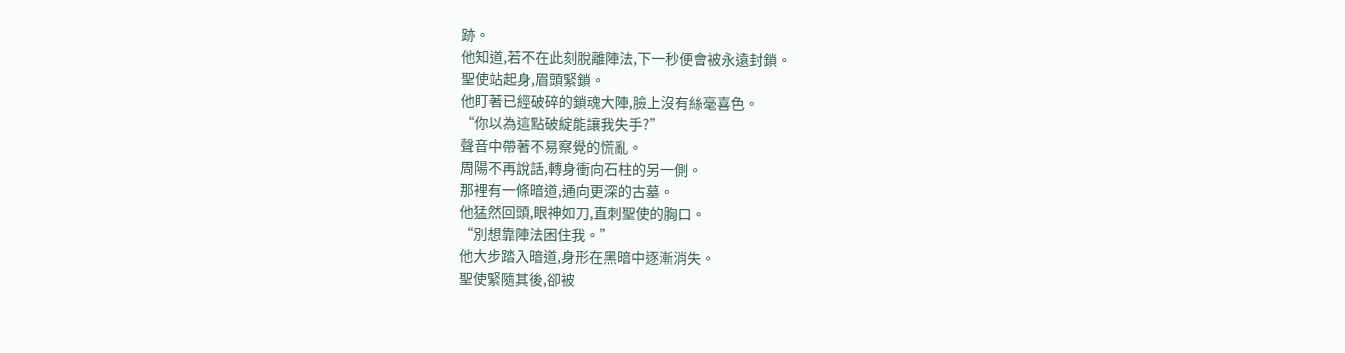跡。
他知道,若不在此刻脫離陣法,下一秒便會被永遠封鎖。
聖使站起身,眉頭緊鎖。
他盯著已經破碎的鎖魂大陣,臉上沒有絲毫喜色。
“你以為這點破綻能讓我失手?”
聲音中帶著不易察覺的慌亂。
周陽不再說話,轉身衝向石柱的另一側。
那裡有一條暗道,通向更深的古墓。
他猛然回頭,眼神如刀,直刺聖使的胸口。
“別想靠陣法困住我。”
他大步踏入暗道,身形在黑暗中逐漸消失。
聖使緊隨其後,卻被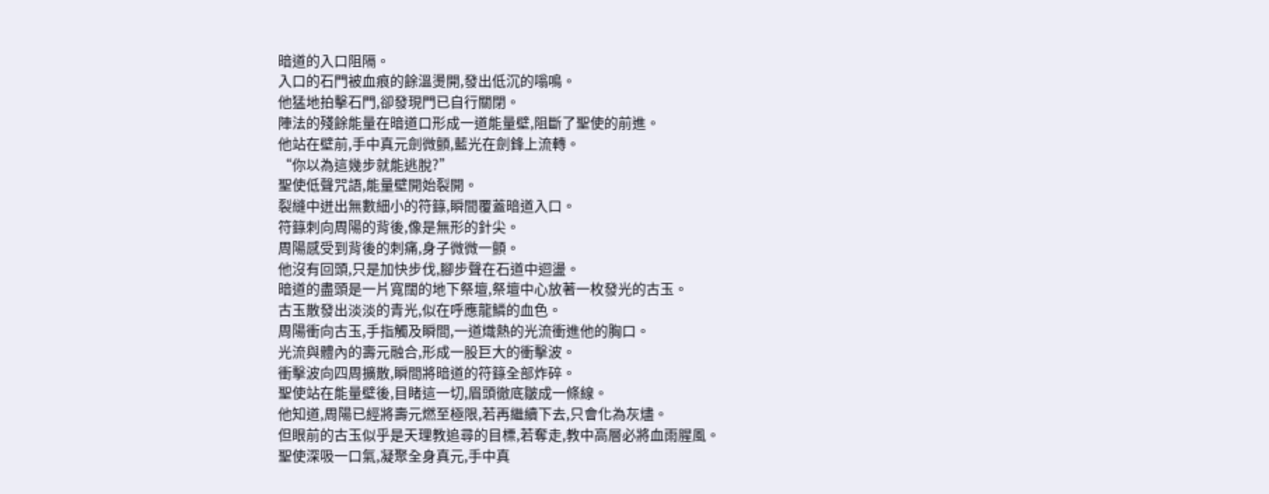暗道的入口阻隔。
入口的石門被血痕的餘溫燙開,發出低沉的嗡鳴。
他猛地拍擊石門,卻發現門已自行關閉。
陣法的殘餘能量在暗道口形成一道能量壁,阻斷了聖使的前進。
他站在壁前,手中真元劍微顫,藍光在劍鋒上流轉。
“你以為這幾步就能逃脫?”
聖使低聲咒語,能量壁開始裂開。
裂縫中迸出無數細小的符籙,瞬間覆蓋暗道入口。
符籙刺向周陽的背後,像是無形的針尖。
周陽感受到背後的刺痛,身子微微一顫。
他沒有回頭,只是加快步伐,腳步聲在石道中迴盪。
暗道的盡頭是一片寬闊的地下祭壇,祭壇中心放著一枚發光的古玉。
古玉散發出淡淡的青光,似在呼應龍鱗的血色。
周陽衝向古玉,手指觸及瞬間,一道熾熱的光流衝進他的胸口。
光流與體內的壽元融合,形成一股巨大的衝擊波。
衝擊波向四周擴散,瞬間將暗道的符籙全部炸碎。
聖使站在能量壁後,目睹這一切,眉頭徹底皺成一條線。
他知道,周陽已經將壽元燃至極限,若再繼續下去,只會化為灰燼。
但眼前的古玉似乎是天理教追尋的目標,若奪走,教中高層必將血雨腥風。
聖使深吸一口氣,凝聚全身真元,手中真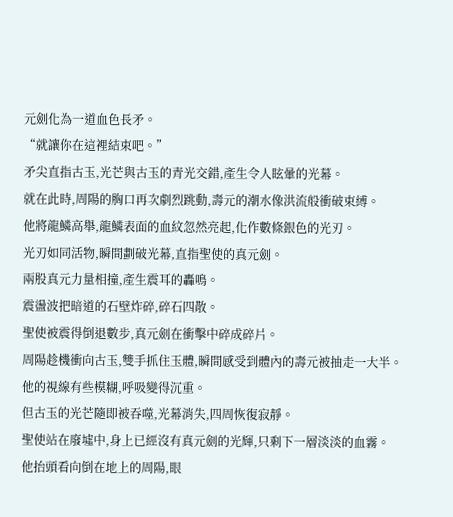元劍化為一道血色長矛。
“就讓你在這裡結束吧。”
矛尖直指古玉,光芒與古玉的青光交錯,產生令人眩暈的光幕。
就在此時,周陽的胸口再次劇烈跳動,壽元的潮水像洪流般衝破束縛。
他將龍鱗高舉,龍鱗表面的血紋忽然亮起,化作數條銀色的光刃。
光刃如同活物,瞬間劃破光幕,直指聖使的真元劍。
兩股真元力量相撞,產生震耳的轟鳴。
震盪波把暗道的石壁炸碎,碎石四散。
聖使被震得倒退數步,真元劍在衝擊中碎成碎片。
周陽趁機衝向古玉,雙手抓住玉體,瞬間感受到體內的壽元被抽走一大半。
他的視線有些模糊,呼吸變得沉重。
但古玉的光芒隨即被吞噬,光幕消失,四周恢復寂靜。
聖使站在廢墟中,身上已經沒有真元劍的光輝,只剩下一層淡淡的血霧。
他抬頭看向倒在地上的周陽,眼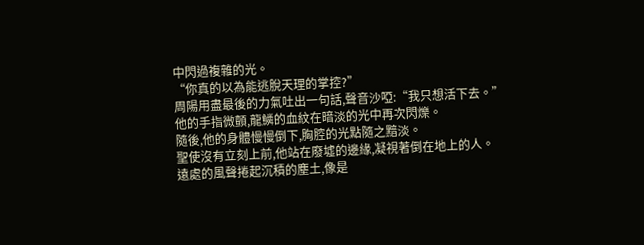中閃過複雜的光。
“你真的以為能逃脫天理的掌控?”
周陽用盡最後的力氣吐出一句話,聲音沙啞:“我只想活下去。”
他的手指微顫,龍鱗的血紋在暗淡的光中再次閃爍。
隨後,他的身體慢慢倒下,胸腔的光點隨之黯淡。
聖使沒有立刻上前,他站在廢墟的邊緣,凝視著倒在地上的人。
遠處的風聲捲起沉積的塵土,像是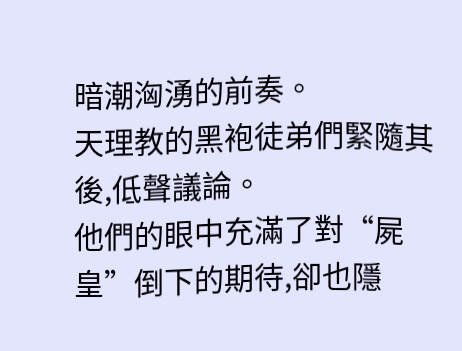暗潮洶湧的前奏。
天理教的黑袍徒弟們緊隨其後,低聲議論。
他們的眼中充滿了對“屍皇”倒下的期待,卻也隱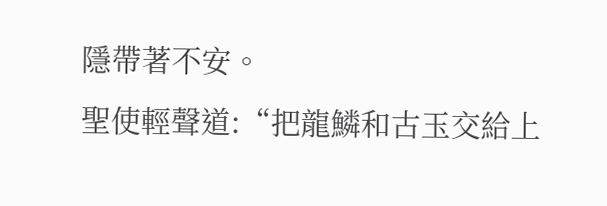隱帶著不安。
聖使輕聲道:“把龍鱗和古玉交給上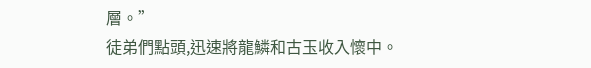層。”
徒弟們點頭,迅速將龍鱗和古玉收入懷中。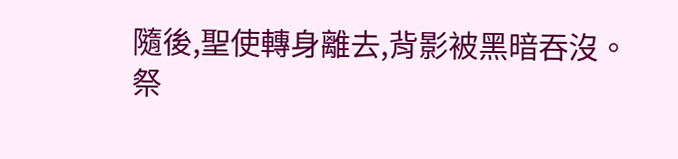隨後,聖使轉身離去,背影被黑暗吞沒。
祭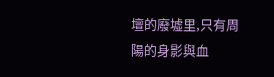壇的廢墟里,只有周陽的身影與血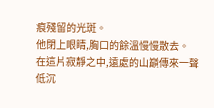痕殘留的光斑。
他閉上眼睛,胸口的餘溫慢慢散去。
在這片寂靜之中,遠處的山巔傳來一聲低沉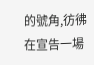的號角,彷彿在宣告一場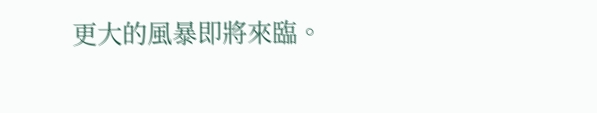更大的風暴即將來臨。